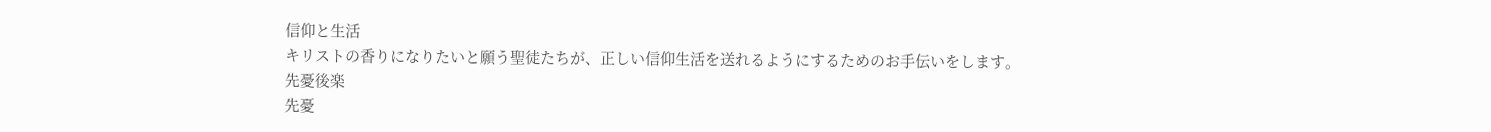信仰と生活
キリストの香りになりたいと願う聖徒たちが、正しい信仰生活を送れるようにするためのお手伝いをします。
先憂後楽
先憂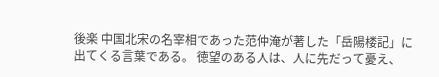後楽 中国北宋の名宰相であった范仲淹が著した「岳陽楼記」に出てくる言葉である。 徳望のある人は、人に先だって憂え、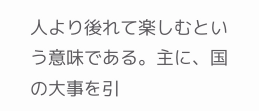人より後れて楽しむという意味である。主に、国の大事を引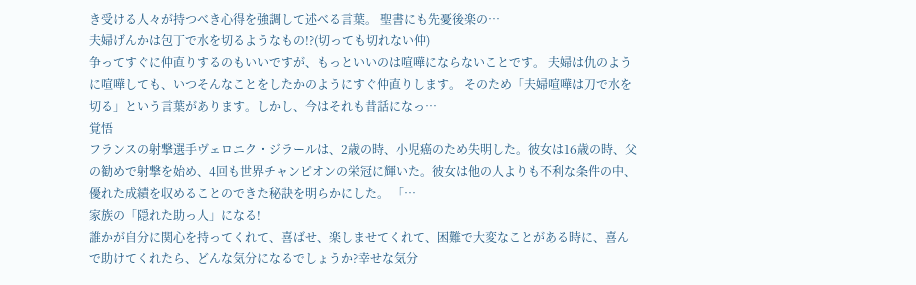き受ける人々が持つべき心得を強調して述べる言葉。 聖書にも先憂後楽の…
夫婦げんかは包丁で水を切るようなもの!?(切っても切れない仲)
争ってすぐに仲直りするのもいいですが、もっといいのは喧嘩にならないことです。 夫婦は仇のように喧嘩しても、いつそんなことをしたかのようにすぐ仲直りします。 そのため「夫婦喧嘩は刀で水を切る」という言葉があります。しかし、今はそれも昔話になっ…
覚悟
フランスの射撃選手ヴェロニク・ジラールは、2歳の時、小児癌のため失明した。彼女は16歳の時、父の勧めで射撃を始め、4回も世界チャンピオンの栄冠に輝いた。彼女は他の人よりも不利な条件の中、優れた成績を収めることのできた秘訣を明らかにした。 「…
家族の「隠れた助っ人」になる!
誰かが自分に関心を持ってくれて、喜ばせ、楽しませてくれて、困難で大変なことがある時に、喜んで助けてくれたら、どんな気分になるでしょうか?幸せな気分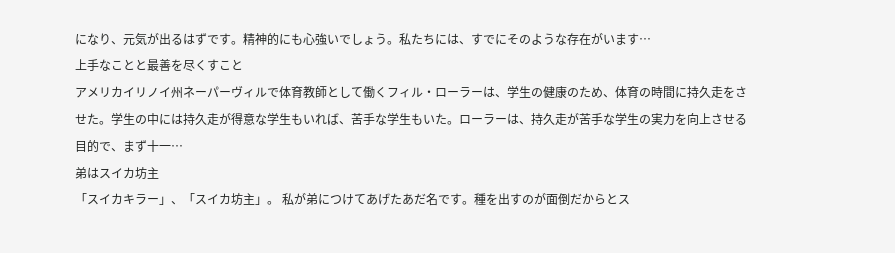になり、元気が出るはずです。精神的にも心強いでしょう。私たちには、すでにそのような存在がいます…
上手なことと最善を尽くすこと
アメリカイリノイ州ネーパーヴィルで体育教師として働くフィル・ローラーは、学生の健康のため、体育の時間に持久走をさせた。学生の中には持久走が得意な学生もいれば、苦手な学生もいた。ローラーは、持久走が苦手な学生の実力を向上させる目的で、まず十一…
弟はスイカ坊主
「スイカキラー」、「スイカ坊主」。 私が弟につけてあげたあだ名です。種を出すのが面倒だからとス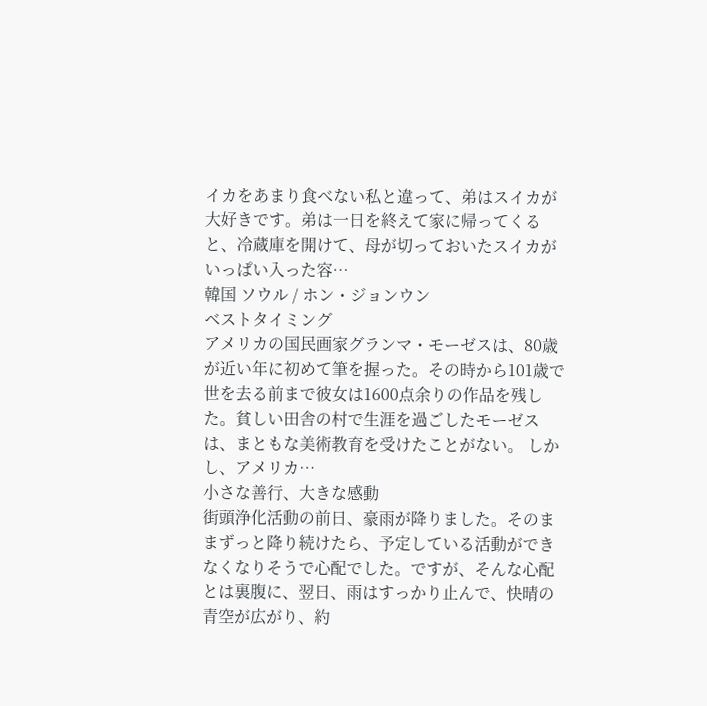イカをあまり食べない私と違って、弟はスイカが大好きです。弟は一日を終えて家に帰ってくると、冷蔵庫を開けて、母が切っておいたスイカがいっぱい入った容…
韓国 ソウル / ホン・ジョンウン
ベストタイミング
アメリカの国民画家グランマ・モーゼスは、80歳が近い年に初めて筆を握った。その時から101歳で世を去る前まで彼女は1600点余りの作品を残した。貧しい田舎の村で生涯を過ごしたモーゼスは、まともな美術教育を受けたことがない。 しかし、アメリカ…
小さな善行、大きな感動
街頭浄化活動の前日、豪雨が降りました。そのままずっと降り続けたら、予定している活動ができなくなりそうで心配でした。ですが、そんな心配とは裏腹に、翌日、雨はすっかり止んで、快晴の青空が広がり、約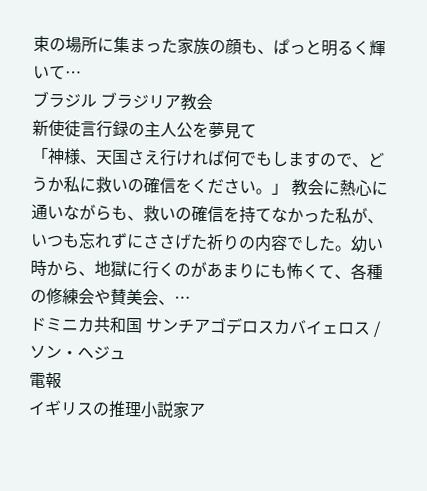束の場所に集まった家族の顔も、ぱっと明るく輝いて…
ブラジル ブラジリア教会
新使徒言行録の主人公を夢見て
「神様、天国さえ行ければ何でもしますので、どうか私に救いの確信をください。」 教会に熱心に通いながらも、救いの確信を持てなかった私が、いつも忘れずにささげた祈りの内容でした。幼い時から、地獄に行くのがあまりにも怖くて、各種の修練会や賛美会、…
ドミニカ共和国 サンチアゴデロスカバイェロス / ソン・ヘジュ
電報
イギリスの推理小説家ア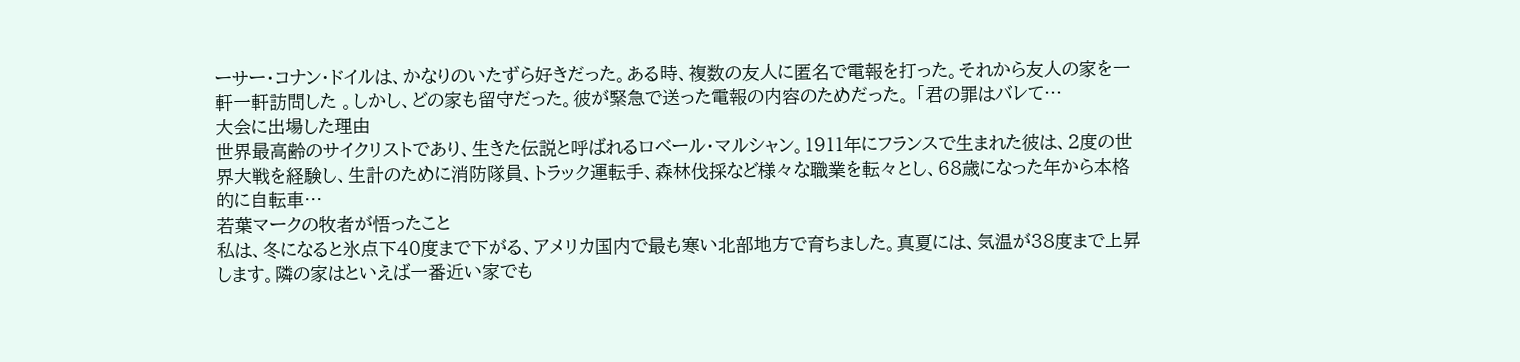ーサー・コナン・ドイルは、かなりのいたずら好きだった。ある時、複数の友人に匿名で電報を打った。それから友人の家を一軒一軒訪問した 。しかし、どの家も留守だった。彼が緊急で送った電報の内容のためだった。 「君の罪はバレて…
大会に出場した理由
世界最高齢のサイクリストであり、生きた伝説と呼ばれるロベール・マルシャン。1911年にフランスで生まれた彼は、2度の世界大戦を経験し、生計のために消防隊員、トラック運転手、森林伐採など様々な職業を転々とし、68歳になった年から本格的に自転車…
若葉マークの牧者が悟ったこと
私は、冬になると氷点下40度まで下がる、アメリカ国内で最も寒い北部地方で育ちました。真夏には、気温が38度まで上昇します。隣の家はといえば一番近い家でも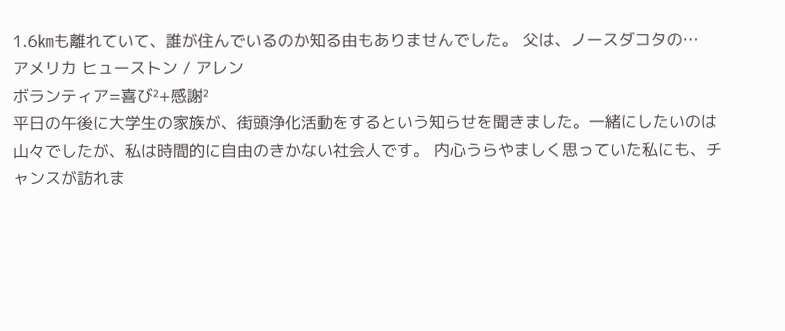1.6㎞も離れていて、誰が住んでいるのか知る由もありませんでした。 父は、ノースダコタの…
アメリカ ヒューストン / アレン
ボランティア=喜び²+感謝²
平日の午後に大学生の家族が、街頭浄化活動をするという知らせを聞きました。一緒にしたいのは山々でしたが、私は時間的に自由のきかない社会人です。 内心うらやましく思っていた私にも、チャンスが訪れま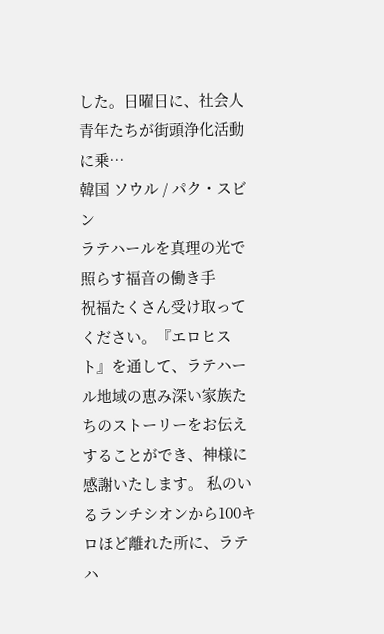した。日曜日に、社会人青年たちが街頭浄化活動に乗…
韓国 ソウル / パク・スビン
ラテハールを真理の光で照らす福音の働き手
祝福たくさん受け取ってください。『エロヒスト』を通して、ラテハール地域の恵み深い家族たちのストーリーをお伝えすることができ、神様に感謝いたします。 私のいるランチシオンから100キロほど離れた所に、ラテハ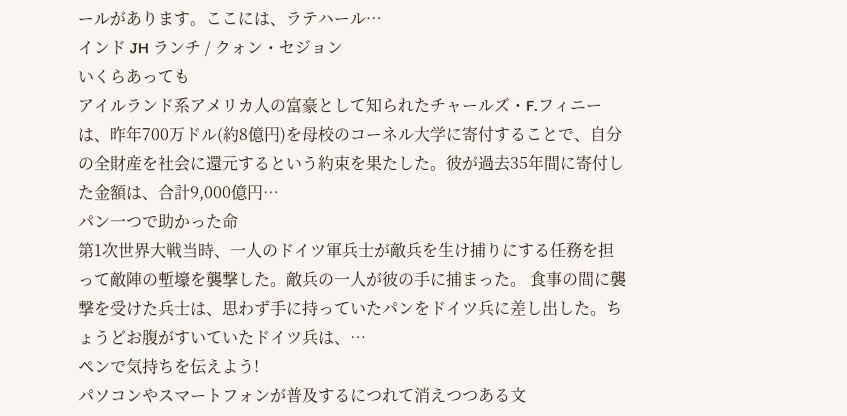ールがあります。ここには、ラテハール…
インド JH ランチ / クォン・セジョン
いくらあっても
アイルランド系アメリカ人の富豪として知られたチャールズ・F.フィニーは、昨年700万ドル(約8億円)を母校のコーネル大学に寄付することで、自分の全財産を社会に還元するという約束を果たした。彼が過去35年間に寄付した金額は、合計9,000億円…
パン一つで助かった命
第1次世界大戦当時、一人のドイツ軍兵士が敵兵を生け捕りにする任務を担って敵陣の塹壕を襲撃した。敵兵の一人が彼の手に捕まった。 食事の間に襲撃を受けた兵士は、思わず手に持っていたパンをドイツ兵に差し出した。ちょうどお腹がすいていたドイツ兵は、…
ペンで気持ちを伝えよう!
パソコンやスマートフォンが普及するにつれて消えつつある文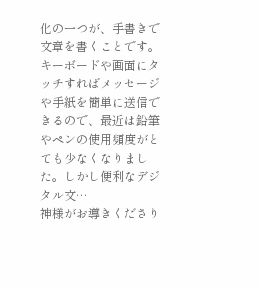化の一つが、手書きで文章を書くことです。キーボードや画面にタッチすればメッセージや手紙を簡単に送信できるので、最近は鉛筆やペンの使用頻度がとても少なくなりました。しかし便利なデジタル文…
神様がお導きくださり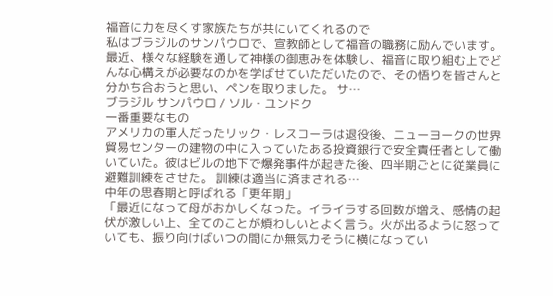福音に力を尽くす家族たちが共にいてくれるので
私はブラジルのサンパウロで、宣教師として福音の職務に励んでいます。最近、様々な経験を通して神様の御恵みを体験し、福音に取り組む上でどんな心構えが必要なのかを学ばせていただいたので、その悟りを皆さんと分かち合おうと思い、ペンを取りました。 サ…
ブラジル サンパウロ / ソル・ユンドク
一番重要なもの
アメリカの軍人だったリック・レスコーラは退役後、ニューヨークの世界貿易センターの建物の中に入っていたある投資銀行で安全責任者として働いていた。彼はビルの地下で爆発事件が起きた後、四半期ごとに従業員に避難訓練をさせた。 訓練は適当に済まされる…
中年の思春期と呼ばれる「更年期」
「最近になって母がおかしくなった。イライラする回数が増え、感情の起伏が激しい上、全てのことが煩わしいとよく言う。火が出るように怒っていても、振り向けばいつの間にか無気力そうに横になってい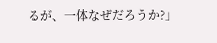るが、一体なぜだろうか?」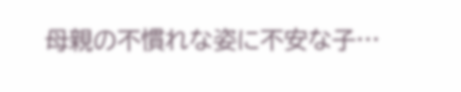母親の不慣れな姿に不安な子…